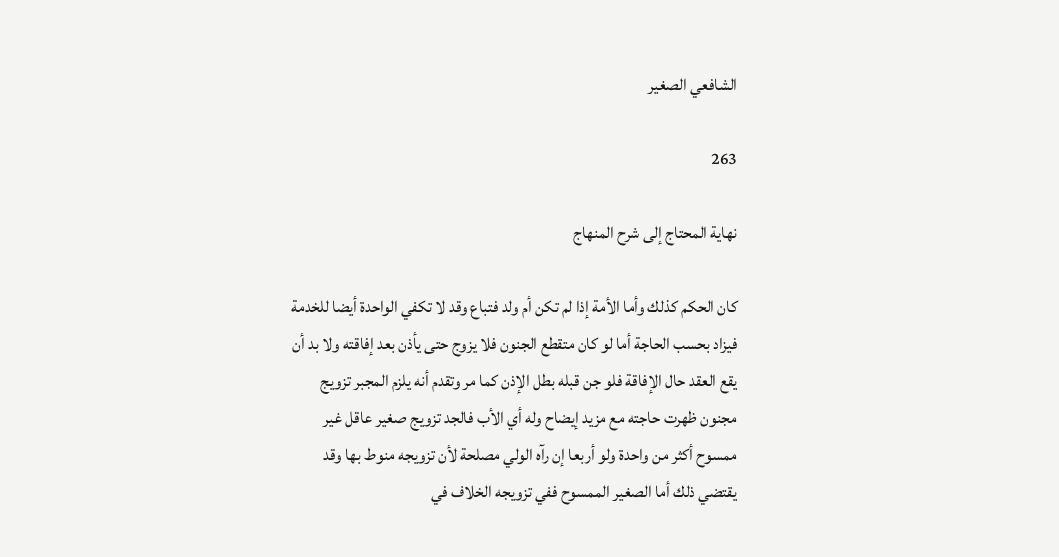الشافعي الصغير

263

نهاية المحتاج إلى شرح المنهاج

كان الحكم كذلك وأما الأمة إذا لم تكن أم ولد فتباع وقد لا تكفي الواحدة أيضا للخدمة فيزاد بحسب الحاجة أما لو كان متقطع الجنون فلا يزوج حتى يأذن بعد إفاقته ولا بد أن يقع العقد حال الإفاقة فلو جن قبله بطل الإذن كما مر وتقدم أنه يلزم المجبر تزويج مجنون ظهرت حاجته مع مزيد إيضاح وله أي الأب فالجد تزويج صغير عاقل غير ممسوح أكثر من واحدة ولو أربعا إن رآه الولي مصلحة لأن تزويجه منوط بها وقد يقتضي ذلك أما الصغير الممسوح ففي تزويجه الخلاف في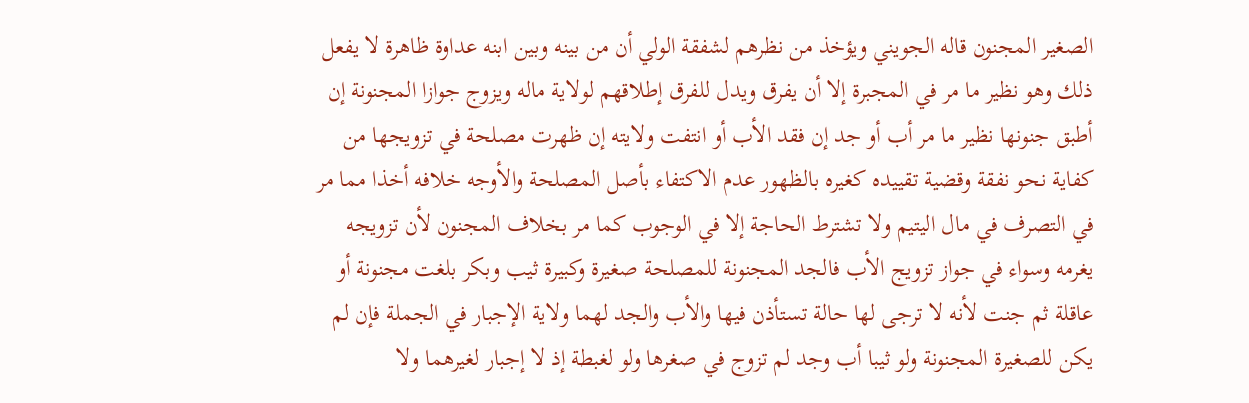الصغير المجنون قاله الجويني ويؤخذ من نظرهم لشفقة الولي أن من بينه وبين ابنه عداوة ظاهرة لا يفعل ذلك وهو نظير ما مر في المجبرة إلا أن يفرق ويدل للفرق إطلاقهم لولاية ماله ويزوج جوازا المجنونة إن أطبق جنونها نظير ما مر أب أو جد إن فقد الأب أو انتفت ولايته إن ظهرت مصلحة في تزويجها من كفاية نحو نفقة وقضية تقييده كغيره بالظهور عدم الاكتفاء بأصل المصلحة والأوجه خلافه أخذا مما مر في التصرف في مال اليتيم ولا تشترط الحاجة إلا في الوجوب كما مر بخلاف المجنون لأن تزويجه يغرمه وسواء في جواز تزويج الأب فالجد المجنونة للمصلحة صغيرة وكبيرة ثيب وبكر بلغت مجنونة أو عاقلة ثم جنت لأنه لا ترجى لها حالة تستأذن فيها والأب والجد لهما ولاية الإجبار في الجملة فإن لم يكن للصغيرة المجنونة ولو ثيبا أب وجد لم تزوج في صغرها ولو لغبطة إذ لا إجبار لغيرهما ولا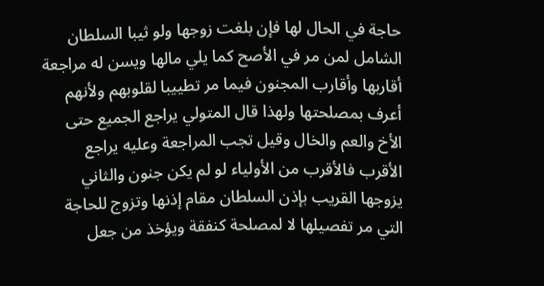حاجة في الحال لها فإن بلغت زوجها ولو ثيبا السلطان الشامل لمن مر في الأصح كما يلي مالها ويسن له مراجعة أقاربها وأقارب المجنون فيما مر تطييبا لقلوبهم ولأنهم أعرف بمصلحتها ولهذا قال المتولي يراجع الجميع حتى الأخ والعم والخال وقيل تجب المراجعة وعليه يراجع الأقرب فالأقرب من الأولياء لو لم يكن جنون والثاني يزوجها القريب بإذن السلطان مقام إذنها وتزوج للحاجة التي مر تفصيلها لا لمصلحة كنفقة ويؤخذ من جعل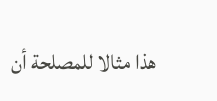هذا مثالا للمصلحة أن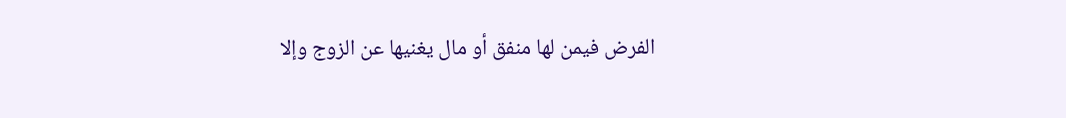الفرض فيمن لها منفق أو مال يغنيها عن الزوج وإلا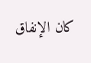كان الإنفاق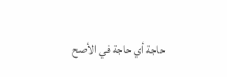حاجة أي حاجة في الأصح